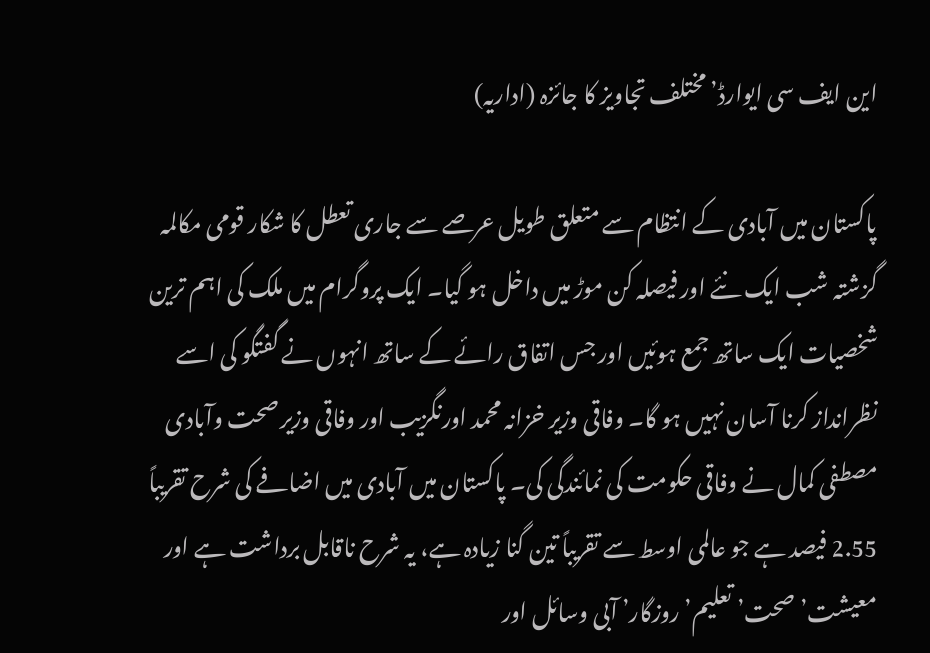این ایف سی ایوارڈ’ مختلف تجاویز کا جائزہ (اداریہ)

پاکستان میں آبادی کے انتظام سے متعلق طویل عرصے سے جاری تعطل کا شکار قومی مکالمہ گزشتہ شب ایک نئے اور فیصلہ کن موڑ میں داخل ہو گیا۔ ایک پروگرام میں ملک کی اہم ترین شخصیات ایک ساتھ جمع ہوئیں اور جس اتفاق رائے کے ساتھ انہوں نے گفتگو کی اسے نظرانداز کرنا آسان نہیں ہو گا۔ وفاقی وزیر خزانہ محمد اورنگزیب اور وفاقی وزیر صحت وآبادی مصطفی کمال نے وفاقی حکومت کی نمائندگی کی۔ پاکستان میں آبادی میں اضافے کی شرح تقریباً 2.55 فیصد ہے جو عالمی اوسط سے تقریباً تین گنا زیادہ ہے، یہ شرح ناقابل برداشت ہے اور معیشت’ صحت’ تعلیم’ روزگار’ آبی وسائل اور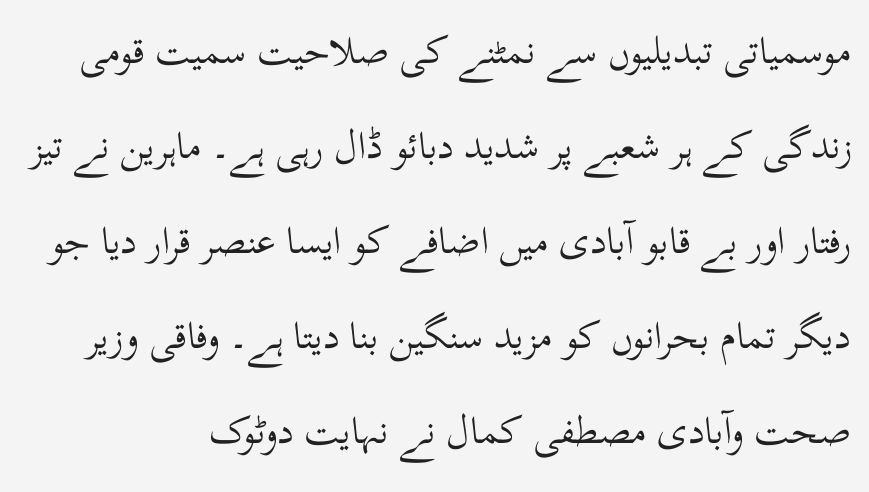موسمیاتی تبدیلیوں سے نمٹنے کی صلاحیت سمیت قومی زندگی کے ہر شعبے پر شدید دبائو ڈال رہی ہے۔ ماہرین نے تیز رفتار اور بے قابو آبادی میں اضافے کو ایسا عنصر قرار دیا جو دیگر تمام بحرانوں کو مزید سنگین بنا دیتا ہے۔ وفاقی وزیر صحت وآبادی مصطفی کمال نے نہایت دوٹوک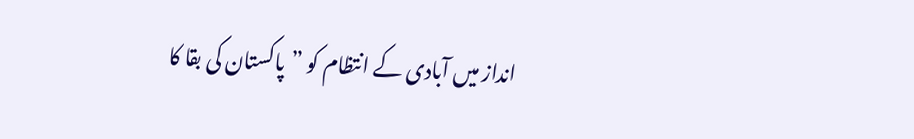انداز میں آبادی کے انتظام کو ”پاکستان کی بقا کا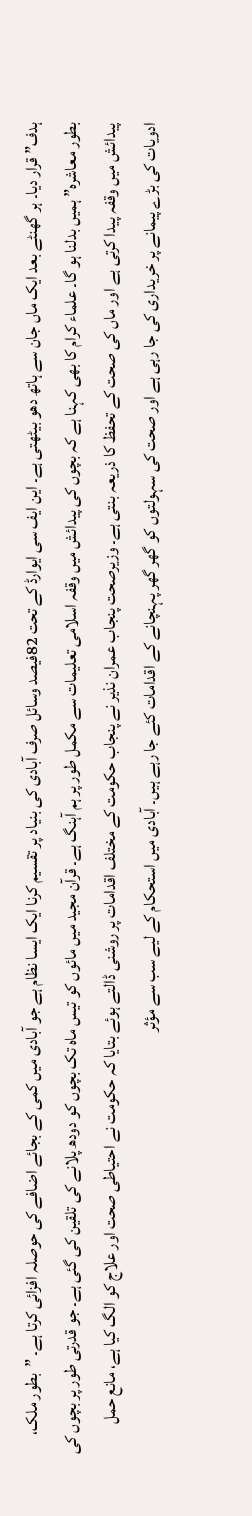ہدف” قرار دیا۔ ہر گھنٹے بعد ایک ماں جان سے ہاتھ دھو بیٹھتی ہے۔ این ایف سی ایوارڈ کے تحت 82فیصد وسائل صرف آبادی کی بنیاد پر تقسیم کرنا ایک ایسا نظام ہے جو آبادی میں کمی کے بجائے اضافے کی حوصلہ افزائی کرتا ہے۔ ”بطور ملک، بطور معاشرہ” ہمیں بدلنا ہو گا۔ علماء کرام کا بھی کہنا ہے کہ بچوں کی پیدائش میں وقفہ اسلامی تعلیمات سے مکمل طور پر ہم آہنگ ہے۔ قرآن مجید میں مائوں کو تیس ماہ تک بچوں کو دودھ پلانے کی تلقین کی گئی ہے۔ جو قدرتی طور پر بچوں کی پیدائش میں وقفہ پیدا کرتی ہے اور ماں کی صحت کے تحفظ کا ذریعہ بنتی ہے۔ وزیرصحت پنجاب عمران نذیر نے پنجاب حکومت کے مختلف اقدامات پر روشنی ڈالتے ہوئے بتایا کہ حکومت نے احتیاطی صحت اور علاج کو الگ کیا ہے، مانع حمل ادویات کی بڑے پیمانے پر خریداری کی جا رہی ہے اور صحت کی سہولتوں کو گھر گھر پہنچانے کے اقدامات کئے جا رہے ہیں۔ آبادی میں استحکام کے لیے سب سے مؤثر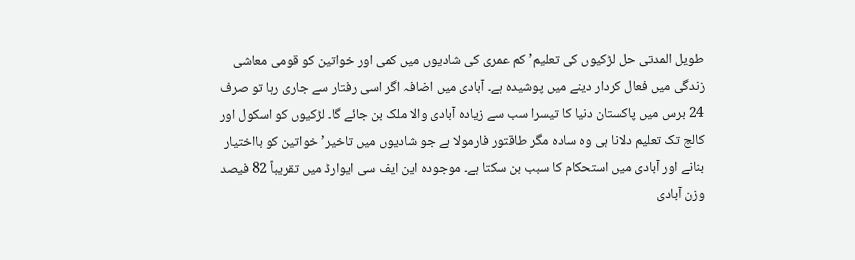طویل المدتی حل لڑکیوں کی تعلیم’ کم عمری کی شادیوں میں کمی اور خواتین کو قومی معاشی زندگی میں فعال کردار دینے میں پوشیدہ ہے۔ آبادی میں اضافہ اگر اسی رفتار سے جاری رہا تو صرف 24 برس میں پاکستان دنیا کا تیسرا سب سے زیادہ آبادی والا ملک بن جائے گا۔ لڑکیوں کو اسکول اور کالج تک تعلیم دلانا ہی وہ سادہ مگر طاقتور فارمولا ہے جو شادیوں میں تاخیر’ خواتین کو بااختیار بنانے اور آبادی میں استحکام کا سبب بن سکتا ہے۔ موجودہ این ایف سی ایوارڈ میں تقریباً 82 فیصد وزن آبادی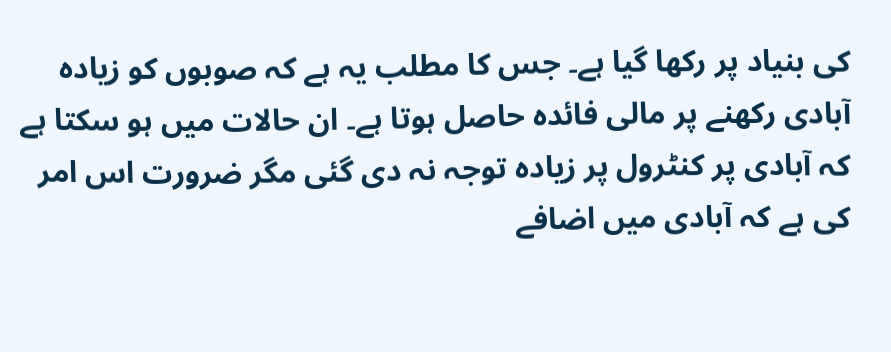کی بنیاد پر رکھا گیا ہے۔ جس کا مطلب یہ ہے کہ صوبوں کو زیادہ آبادی رکھنے پر مالی فائدہ حاصل ہوتا ہے۔ ان حالات میں ہو سکتا ہے کہ آبادی پر کنٹرول پر زیادہ توجہ نہ دی گئی مگر ضرورت اس امر کی ہے کہ آبادی میں اضافے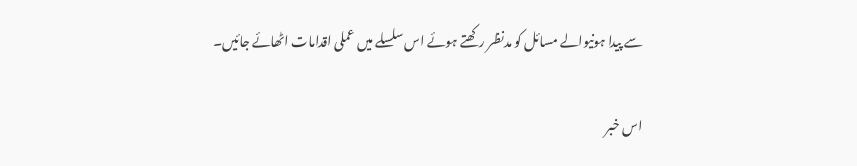سے پیدا ہونیوالے مسائل کو مدنظر رکھتے ہوئے اس سلسلے میں عملی اقدامات اٹھائے جائیں۔

اس خبر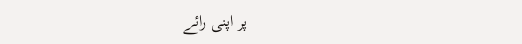پر اپنی رائے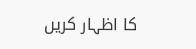کا اظہار کریں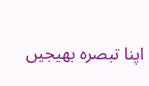اپنا تبصرہ بھیجیں